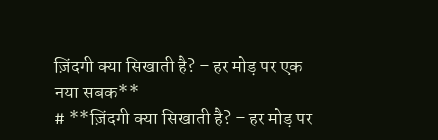ज़िंदगी क्या सिखाती है? – हर मोड़ पर एक नया सबक**
# **ज़िंदगी क्या सिखाती है? – हर मोड़ पर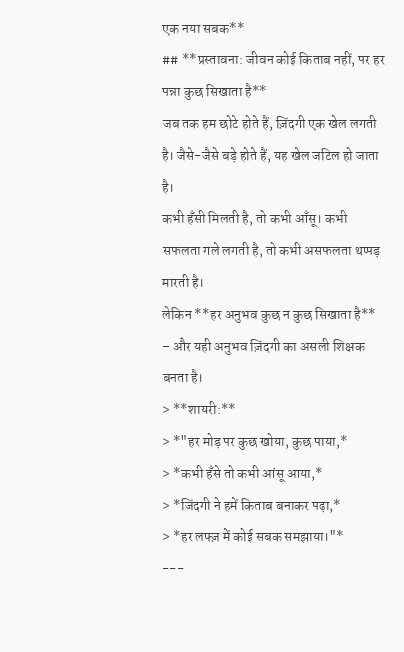एक नया सबक**
## **प्रस्तावना: जीवन कोई किताब नहीं, पर हर पन्ना कुछ सिखाता है**
जब तक हम छोटे होते हैं, ज़िंदगी एक खेल लगती है। जैसे-जैसे बड़े होते हैं, यह खेल जटिल हो जाता है।
कभी हँसी मिलती है, तो कभी आँसू। कभी सफलता गले लगती है, तो कभी असफलता थप्पड़ मारती है।
लेकिन **हर अनुभव कुछ न कुछ सिखाता है** – और यही अनुभव ज़िंदगी का असली शिक्षक बनता है।
> **शायरी:**
> *"हर मोड़ पर कुछ खोया, कुछ पाया,*
> *कभी हँसे तो कभी आंसू आया,*
> *जिंदगी ने हमें किताब बनाकर पढ़ा,*
> *हर लफ्ज़ में कोई सबक समझाया।"*
---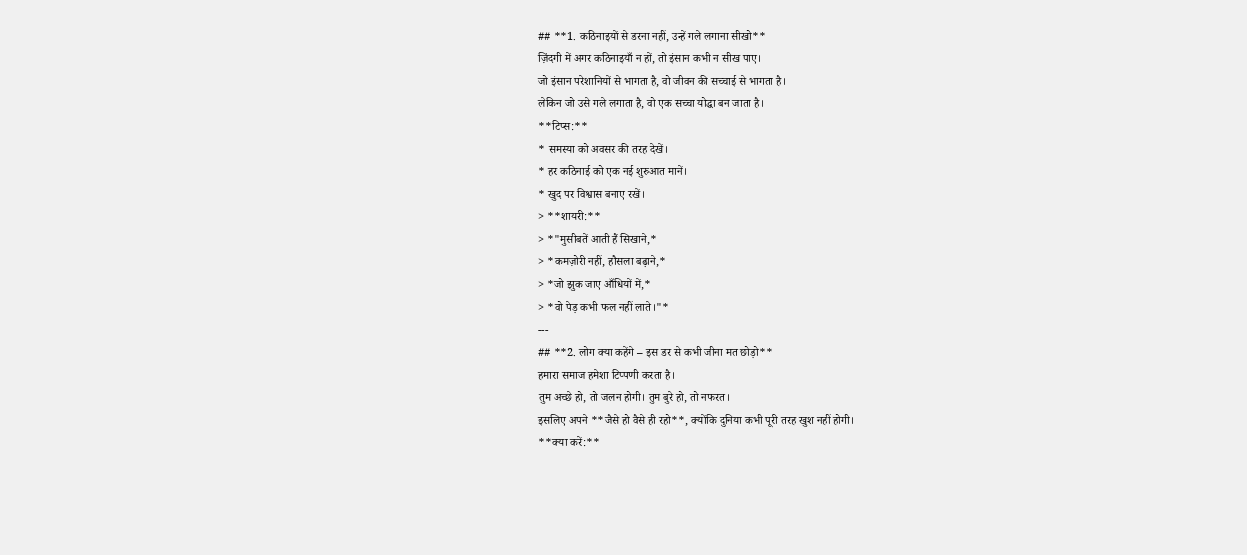## **1. कठिनाइयों से डरना नहीं, उन्हें गले लगाना सीखो**
ज़िंदगी में अगर कठिनाइयाँ न हों, तो इंसान कभी न सीख पाए।
जो इंसान परेशानियों से भागता है, वो जीवन की सच्चाई से भागता है।
लेकिन जो उसे गले लगाता है, वो एक सच्चा योद्धा बन जाता है।
**टिप्स:**
* समस्या को अवसर की तरह देखें।
* हर कठिनाई को एक नई शुरुआत मानें।
* खुद पर विश्वास बनाए रखें।
> **शायरी:**
> *"मुसीबतें आती हैं सिखाने,*
> *कमज़ोरी नहीं, हौसला बढ़ाने,*
> *जो झुक जाए आँधियों में,*
> *वो पेड़ कभी फल नहीं लाते।"*
---
## **2. लोग क्या कहेंगे – इस डर से कभी जीना मत छोड़ो**
हमारा समाज हमेशा टिप्पणी करता है।
तुम अच्छे हो, तो जलन होगी। तुम बुरे हो, तो नफरत।
इसलिए अपने **जैसे हो वैसे ही रहो**, क्योंकि दुनिया कभी पूरी तरह खुश नहीं होगी।
**क्या करें:**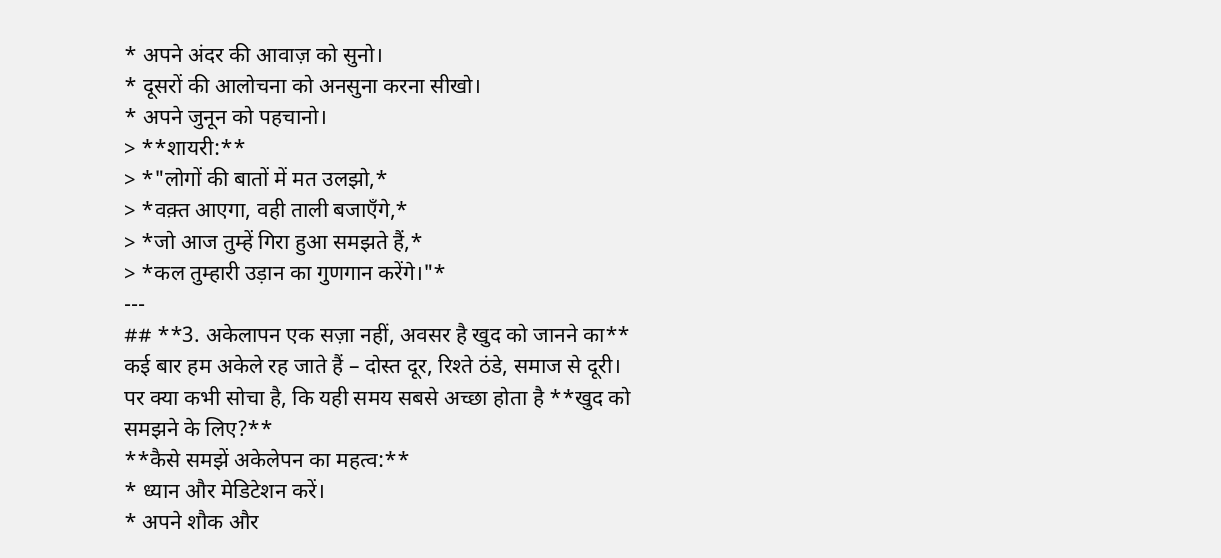* अपने अंदर की आवाज़ को सुनो।
* दूसरों की आलोचना को अनसुना करना सीखो।
* अपने जुनून को पहचानो।
> **शायरी:**
> *"लोगों की बातों में मत उलझो,*
> *वक़्त आएगा, वही ताली बजाएँगे,*
> *जो आज तुम्हें गिरा हुआ समझते हैं,*
> *कल तुम्हारी उड़ान का गुणगान करेंगे।"*
---
## **3. अकेलापन एक सज़ा नहीं, अवसर है खुद को जानने का**
कई बार हम अकेले रह जाते हैं – दोस्त दूर, रिश्ते ठंडे, समाज से दूरी।
पर क्या कभी सोचा है, कि यही समय सबसे अच्छा होता है **खुद को समझने के लिए?**
**कैसे समझें अकेलेपन का महत्व:**
* ध्यान और मेडिटेशन करें।
* अपने शौक और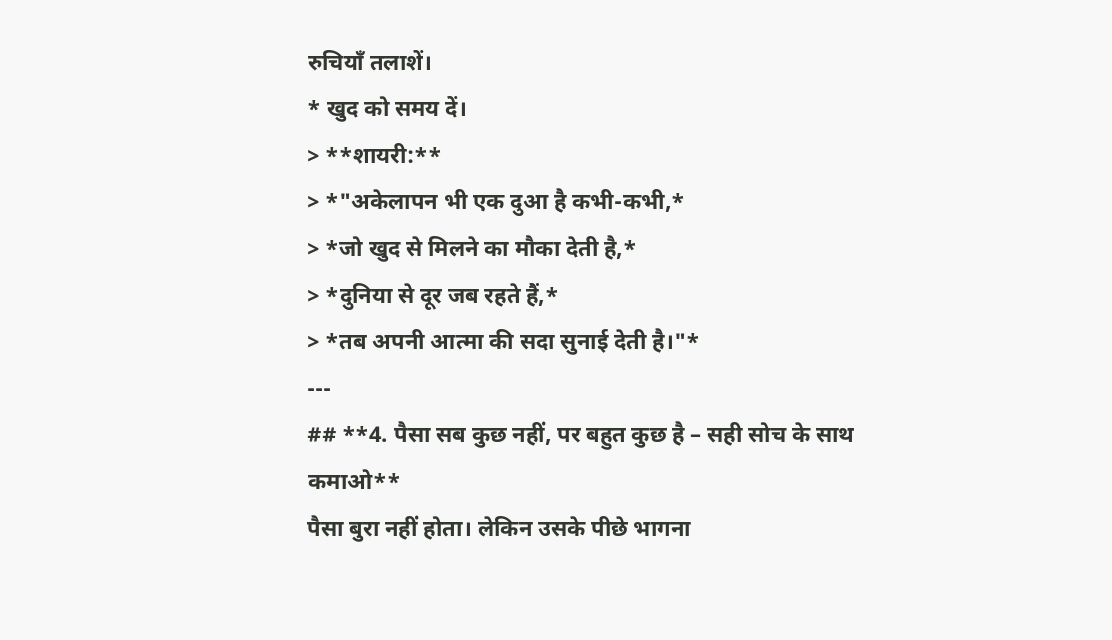रुचियाँ तलाशें।
* खुद को समय दें।
> **शायरी:**
> *"अकेलापन भी एक दुआ है कभी-कभी,*
> *जो खुद से मिलने का मौका देती है,*
> *दुनिया से दूर जब रहते हैं,*
> *तब अपनी आत्मा की सदा सुनाई देती है।"*
---
## **4. पैसा सब कुछ नहीं, पर बहुत कुछ है – सही सोच के साथ कमाओ**
पैसा बुरा नहीं होता। लेकिन उसके पीछे भागना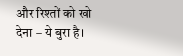और रिश्तों को खो देना – ये बुरा है।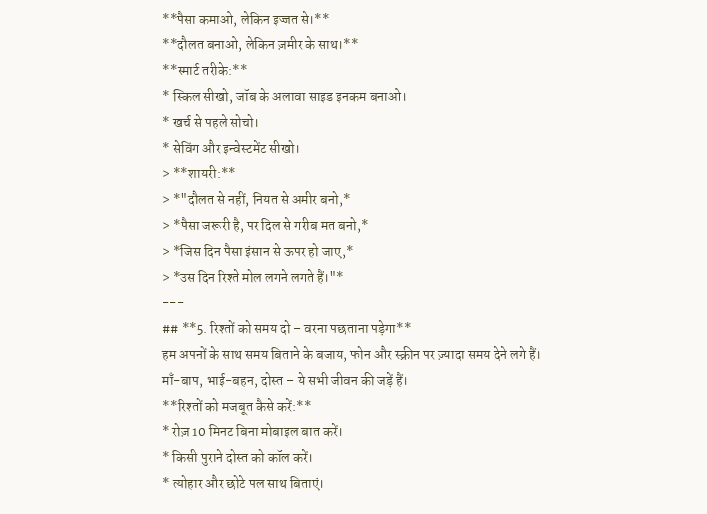**पैसा कमाओ, लेकिन इज्जत से।**
**दौलत बनाओ, लेकिन ज़मीर के साथ।**
**स्मार्ट तरीके:**
* स्किल सीखो, जॉब के अलावा साइड इनकम बनाओ।
* खर्च से पहले सोचो।
* सेविंग और इन्वेस्टमेंट सीखो।
> **शायरी:**
> *"दौलत से नहीं, नियत से अमीर बनो,*
> *पैसा जरूरी है, पर दिल से गरीब मत बनो,*
> *जिस दिन पैसा इंसान से ऊपर हो जाए,*
> *उस दिन रिश्ते मोल लगने लगते हैं।"*
---
## **5. रिश्तों को समय दो – वरना पछताना पड़ेगा**
हम अपनों के साथ समय बिताने के बजाय, फोन और स्क्रीन पर ज़्यादा समय देने लगे हैं।
माँ-बाप, भाई-बहन, दोस्त – ये सभी जीवन की जड़ें हैं।
**रिश्तों को मजबूत कैसे करें:**
* रोज़ 10 मिनट बिना मोबाइल बात करें।
* किसी पुराने दोस्त को कॉल करें।
* त्योहार और छोटे पल साथ बिताएं।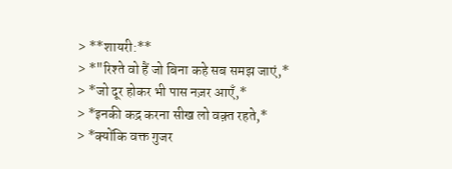> **शायरी:**
> *"रिश्ते वो हैं जो बिना कहे सब समझ जाएं,*
> *जो दूर होकर भी पास नज़र आएँ,*
> *इनकी कद्र करना सीख लो वक़्त रहते,*
> *क्योंकि वक्त गुजर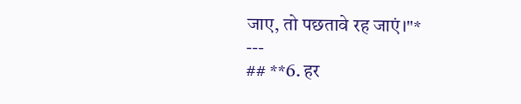जाए, तो पछतावे रह जाएं।"*
---
## **6. हर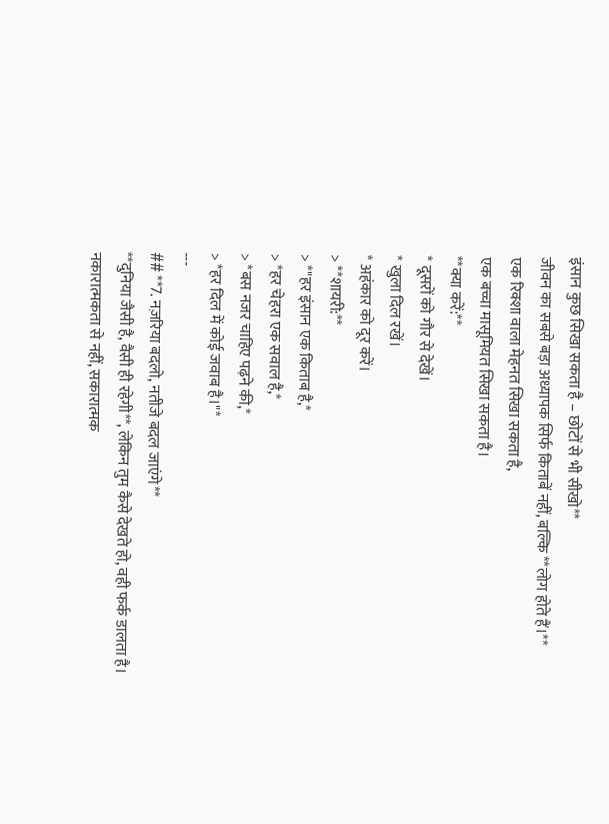इंसान कुछ सिखा सकता है – छोटों से भी सीखो**
जीवन का सबसे बड़ा अध्यापक सिर्फ किताबें नहीं, बल्कि **लोग होते हैं।**
एक रिक्शा वाला मेहनत सिखा सकता है,
एक बच्चा मासूमियत सिखा सकता है।
**क्या करें:**
* दूसरों को गौर से देखें।
* खुला दिल रखें।
* अहंकार को दूर करें।
> **शायरी:**
> *"हर इंसान एक किताब है,*
> *हर चेहरा एक सवाल है,*
> *बस नजर चाहिए पढ़ने की,*
> *हर दिल में कोई जवाब है।"*
---
## **7. नज़रिया बदलो, नतीजे बदल जाएंगे**
**दुनिया जैसी है, वैसी ही रहेगी**, लेकिन तुम कैसे देखते हो, वही फर्क डालता है।
नकारात्मकता से नहीं, सकारात्मक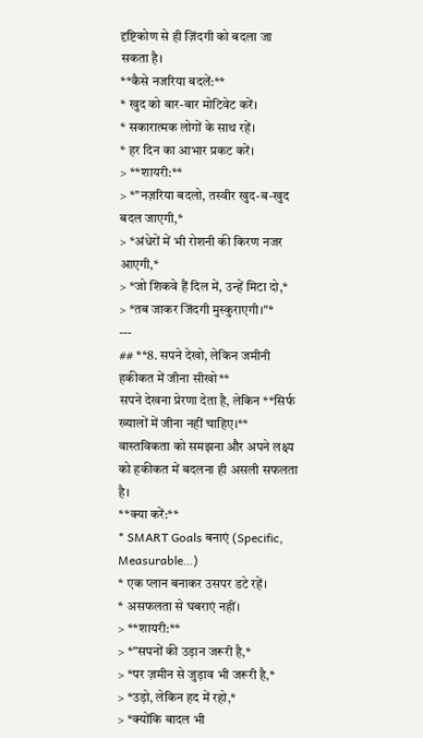दृष्टिकोण से ही ज़िंदगी को बदला जा सकता है।
**कैसे नजरिया बदलें:**
* खुद को बार-बार मोटिवेट करें।
* सकारात्मक लोगों के साथ रहें।
* हर दिन का आभार प्रकट करें।
> **शायरी:**
> *"नज़रिया बदलो, तस्वीर खुद-ब-खुद बदल जाएगी,*
> *अंधेरों में भी रोशनी की किरण नजर आएगी,*
> *जो शिकवे हैं दिल में, उन्हें मिटा दो,*
> *तब जाकर जिंदगी मुस्कुराएगी।"*
---
## **8. सपने देखो, लेकिन जमीनी हकीकत में जीना सीखो**
सपने देखना प्रेरणा देता है, लेकिन **सिर्फ ख्यालों में जीना नहीं चाहिए।**
वास्तविकता को समझना और अपने लक्ष्य को हकीकत में बदलना ही असली सफलता है।
**क्या करें:**
* SMART Goals बनाएं (Specific, Measurable…)
* एक प्लान बनाकर उसपर डटे रहें।
* असफलता से घबराएं नहीं।
> **शायरी:**
> *"सपनों की उड़ान जरूरी है,*
> *पर ज़मीन से जुड़ाव भी जरूरी है,*
> *उड़ो, लेकिन हद में रहो,*
> *क्योंकि बादल भी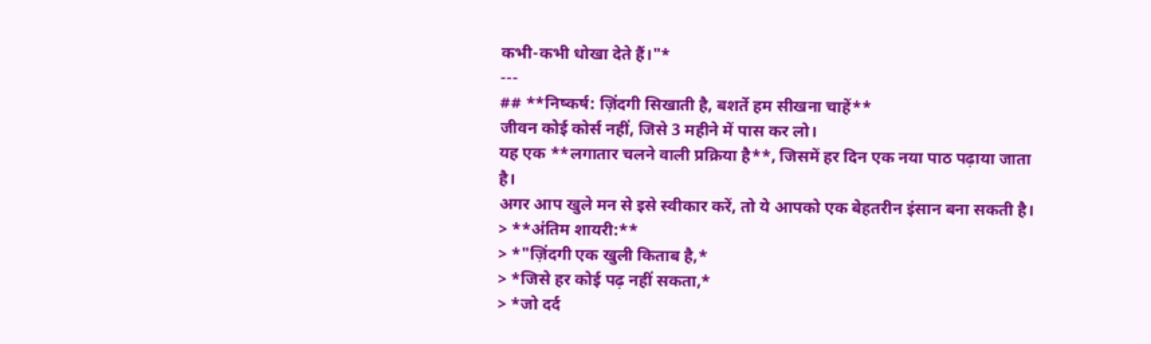कभी-कभी धोखा देते हैं।"*
---
## **निष्कर्ष: ज़िंदगी सिखाती है, बशर्ते हम सीखना चाहें**
जीवन कोई कोर्स नहीं, जिसे 3 महीने में पास कर लो।
यह एक **लगातार चलने वाली प्रक्रिया है**, जिसमें हर दिन एक नया पाठ पढ़ाया जाता है।
अगर आप खुले मन से इसे स्वीकार करें, तो ये आपको एक बेहतरीन इंसान बना सकती है।
> **अंतिम शायरी:**
> *"ज़िंदगी एक खुली किताब है,*
> *जिसे हर कोई पढ़ नहीं सकता,*
> *जो दर्द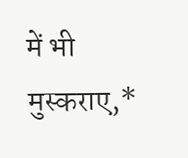में भी मुस्कराए,*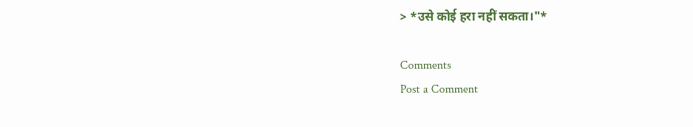> *उसे कोई हरा नहीं सकता।"*

Comments
Post a Comment